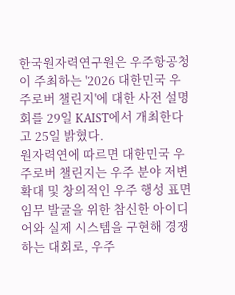한국원자력연구원은 우주항공청이 주최하는 '2026 대한민국 우주로버 챌린지'에 대한 사전 설명회를 29일 KAIST에서 개최한다고 25일 밝혔다.
원자력연에 따르면 대한민국 우주로버 챌린지는 우주 분야 저변 확대 및 창의적인 우주 행성 표면 임무 발굴을 위한 참신한 아이디어와 실제 시스템을 구현해 경쟁하는 대회로, 우주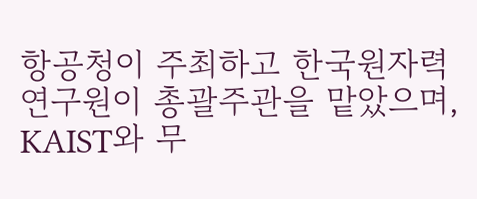항공청이 주최하고 한국원자력연구원이 총괄주관을 맡았으며, KAIST와 무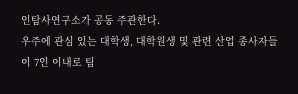인탐사연구소가 공동 주관한다.
우주에 관심 있는 대학생, 대학원생 및 관련 산업 종사자들이 7인 이내로 팀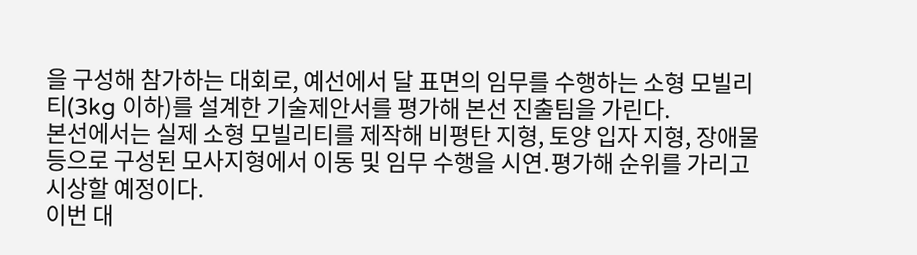을 구성해 참가하는 대회로, 예선에서 달 표면의 임무를 수행하는 소형 모빌리티(3kg 이하)를 설계한 기술제안서를 평가해 본선 진출팀을 가린다.
본선에서는 실제 소형 모빌리티를 제작해 비평탄 지형, 토양 입자 지형, 장애물 등으로 구성된 모사지형에서 이동 및 임무 수행을 시연․평가해 순위를 가리고 시상할 예정이다.
이번 대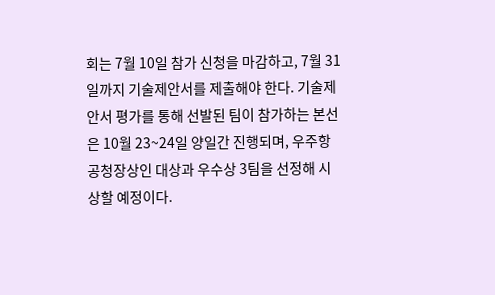회는 7월 10일 참가 신청을 마감하고, 7월 31일까지 기술제안서를 제출해야 한다. 기술제안서 평가를 통해 선발된 팀이 참가하는 본선은 10월 23~24일 양일간 진행되며, 우주항공청장상인 대상과 우수상 3팀을 선정해 시상할 예정이다.